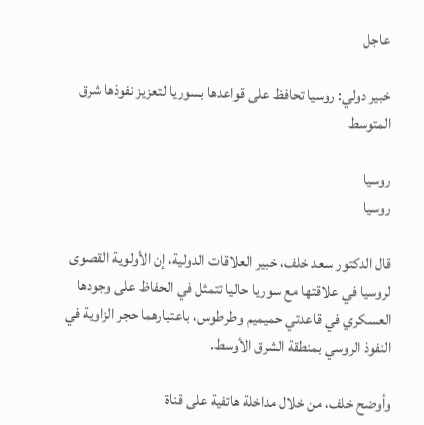عاجل

خبير دولي: روسيا تحافظ على قواعدها بسوريا لتعزيز نفوذها شرق المتوسط

روسيا
روسيا

قال الدكتور سعد خلف، خبير العلاقات الدولية، إن الأولوية القصوى لروسيا في علاقتها مع سوريا حاليا تتمثل في الحفاظ على وجودها العسكري في قاعدتي حميميم وطرطوس، باعتبارهما حجر الزاوية في النفوذ الروسي بمنطقة الشرق الأوسط.

وأوضح خلف، من خلال مداخلة هاتفية على قناة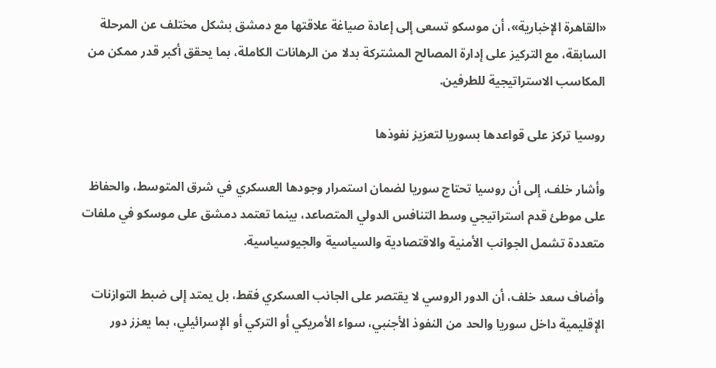«القاهرة الإخبارية»، أن موسكو تسعى إلى إعادة صياغة علاقتها مع دمشق بشكل مختلف عن المرحلة السابقة، مع التركيز على إدارة المصالح المشتركة بدلا من الرهانات الكاملة، بما يحقق أكبر قدر ممكن من المكاسب الاستراتيجية للطرفين.

روسيا تركز على قواعدها بسوريا لتعزيز نفوذها

وأشار خلف، إلى أن روسيا تحتاج سوريا لضمان استمرار وجودها العسكري في شرق المتوسط، والحفاظ على موطئ قدم استراتيجي وسط التنافس الدولي المتصاعد، بينما تعتمد دمشق على موسكو في ملفات متعددة تشمل الجوانب الأمنية والاقتصادية والسياسية والجيوسياسية.

وأضاف سعد خلف، أن الدور الروسي لا يقتصر على الجانب العسكري فقط، بل يمتد إلى ضبط التوازنات الإقليمية داخل سوريا والحد من النفوذ الأجنبي، سواء الأمريكي أو التركي أو الإسرائيلي، بما يعزز دور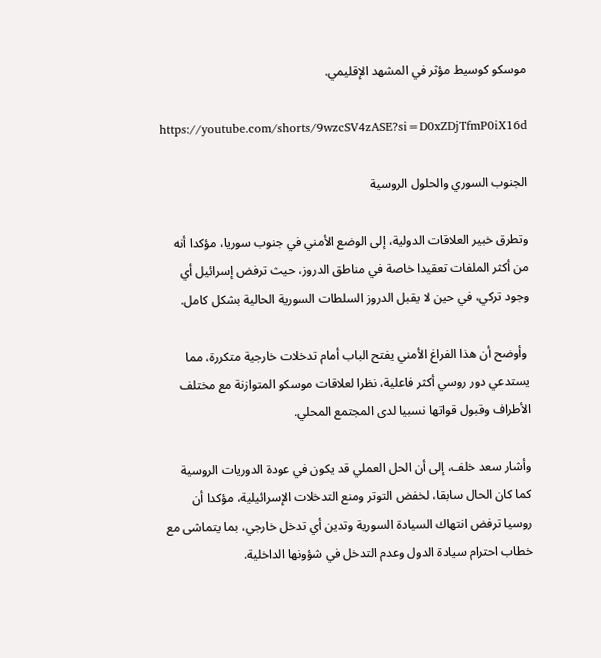موسكو كوسيط مؤثر في المشهد الإقليمي.

https://youtube.com/shorts/9wzcSV4zASE?si=D0xZDjTfmP0iX16d

الجنوب السوري والحلول الروسية

وتطرق خبير العلاقات الدولية، إلى الوضع الأمني في جنوب سوريا، مؤكدا أنه من أكثر الملفات تعقيدا خاصة في مناطق الدروز، حيث ترفض إسرائيل أي وجود تركي، في حين لا يقبل الدروز السلطات السورية الحالية بشكل كامل.

 وأوضح أن هذا الفراغ الأمني يفتح الباب أمام تدخلات خارجية متكررة، مما يستدعي دور روسي أكثر فاعلية، نظرا لعلاقات موسكو المتوازنة مع مختلف الأطراف وقبول قواتها نسبيا لدى المجتمع المحلي.

وأشار سعد خلف، إلى أن الحل العملي قد يكون في عودة الدوريات الروسية كما كان الحال سابقا، لخفض التوتر ومنع التدخلات الإسرائيلية، مؤكدا أن روسيا ترفض انتهاك السيادة السورية وتدين أي تدخل خارجي، بما يتماشى مع خطاب احترام سيادة الدول وعدم التدخل في شؤونها الداخلية.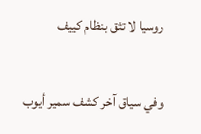روسيا لا تثق بنظام كييف

وفي سياق آخر كشف سمير أيوب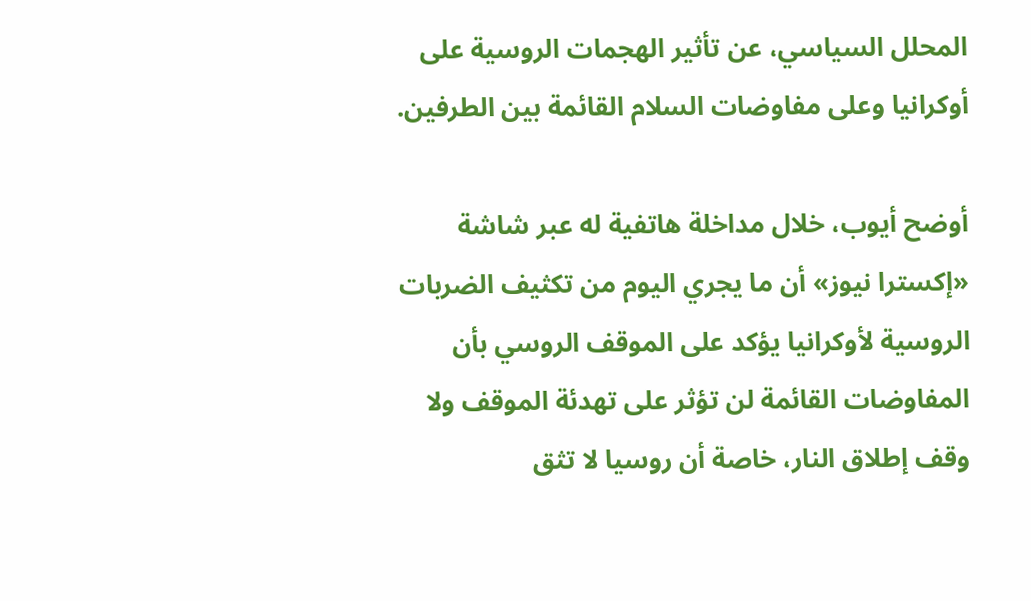المحلل السياسي، عن تأثير الهجمات الروسية على أوكرانيا وعلى مفاوضات السلام القائمة بين الطرفين.

أوضح أيوب، خلال مداخلة هاتفية له عبر شاشة «إكسترا نيوز» أن ما يجري اليوم من تكثيف الضربات الروسية لأوكرانيا يؤكد على الموقف الروسي بأن المفاوضات القائمة لن تؤثر على تهدئة الموقف ولا وقف إطلاق النار، خاصة أن روسيا لا تثق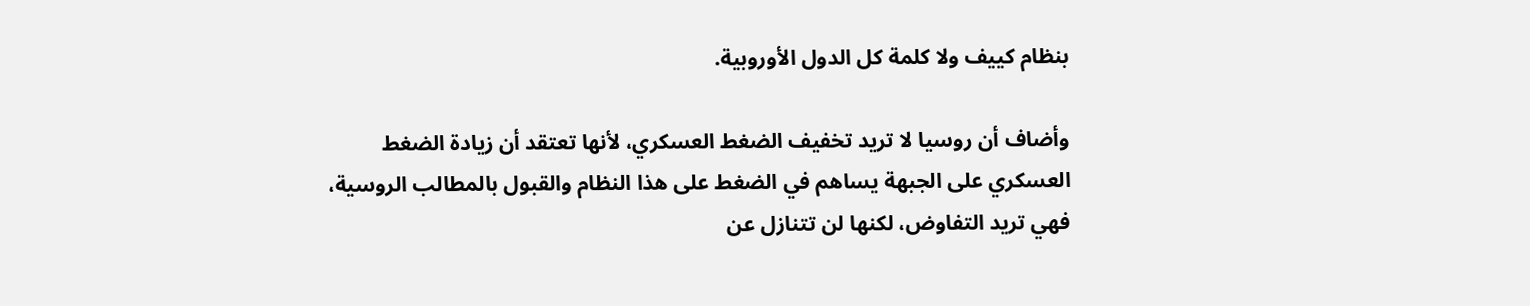بنظام كييف ولا كلمة كل الدول الأوروبية.

وأضاف أن روسيا لا تريد تخفيف الضغط العسكري، لأنها تعتقد أن زيادة الضغط العسكري على الجبهة يساهم في الضغط على هذا النظام والقبول بالمطالب الروسية، فهي تريد التفاوض، لكنها لن تتنازل عن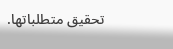تحقيق متطلباتها.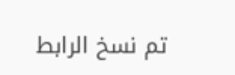تم نسخ الرابط